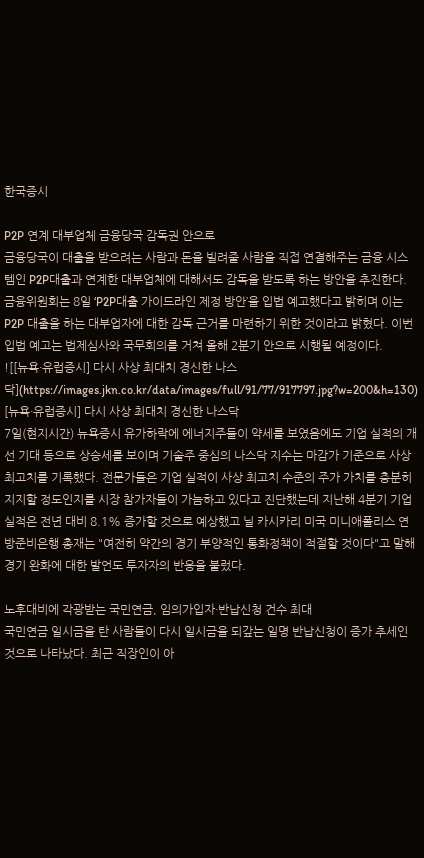한국증시

P2P 연계 대부업체 금융당국 감독권 안으로
금융당국이 대출을 받으려는 사람과 돈을 빌려줄 사람을 직접 연결해주는 금융 시스템인 P2P대출과 연계한 대부업체에 대해서도 감독을 받도록 하는 방안을 추진한다. 금융위원회는 8일 ‘P2P대출 가이드라인 제정 방안’을 입법 예고했다고 밝히며 이는 P2P 대출을 하는 대부업자에 대한 감독 근거를 마련하기 위한 것이라고 밝혔다. 이번 입법 예고는 법제심사와 국무회의를 거쳐 올해 2분기 안으로 시행될 예정이다.
![[뉴욕·유럽증시] 다시 사상 최대치 경신한 나스닥](https://images.jkn.co.kr/data/images/full/91/77/917797.jpg?w=200&h=130)
[뉴욕·유럽증시] 다시 사상 최대치 경신한 나스닥
7일(현지시간) 뉴욕증시 유가하락에 에너지주들이 약세를 보였음에도 기업 실적의 개선 기대 등으로 상승세를 보이며 기술주 중심의 나스닥 지수는 마감가 기준으로 사상 최고치를 기록했다. 전문가들은 기업 실적이 사상 최고치 수준의 주가 가치를 충분히 지지할 정도인지를 시장 참가자들이 가늠하고 있다고 진단했는데 지난해 4분기 기업 실적은 전년 대비 8.1% 증가할 것으로 예상했고 닐 카시카리 미국 미니애폴리스 연방준비은행 총재는 "여전히 약간의 경기 부양적인 통화정책이 적절할 것이다"고 말해 경기 완화에 대한 발언도 투자자의 반응을 불렀다.

노후대비에 각광받는 국민연금, 임의가입자·반납신청 건수 최대
국민연금 일시금을 탄 사람들이 다시 일시금을 되갚는 일명 반납신청이 증가 추세인 것으로 나타났다. 최근 직장인이 아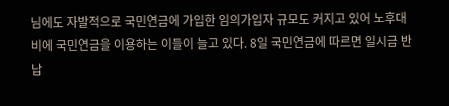님에도 자발적으로 국민연금에 가입한 임의가입자 규모도 커지고 있어 노후대비에 국민연금을 이용하는 이들이 늘고 있다. 8일 국민연금에 따르면 일시금 반납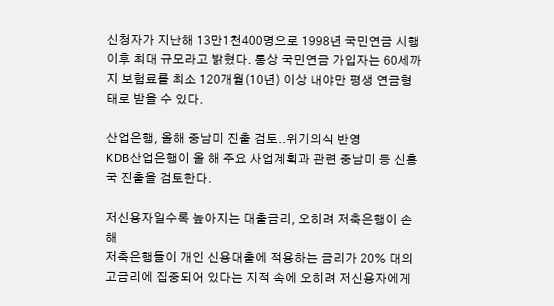신청자가 지난해 13만1천400명으로 1998년 국민연금 시행 이후 최대 규모라고 밝혔다. 통상 국민연금 가입자는 60세까지 보험료를 최소 120개월(10년) 이상 내야만 평생 연금형태로 받을 수 있다.

산업은행, 올해 중남미 진출 검토..위기의식 반영
KDB산업은행이 올 해 주요 사업계획과 관련 중남미 등 신흥국 진출을 검토한다.

저신용자일수록 높아지는 대출금리, 오히려 저축은행이 손해
저축은행들이 개인 신용대출에 적용하는 금리가 20% 대의 고금리에 집중되어 있다는 지적 속에 오히려 저신용자에게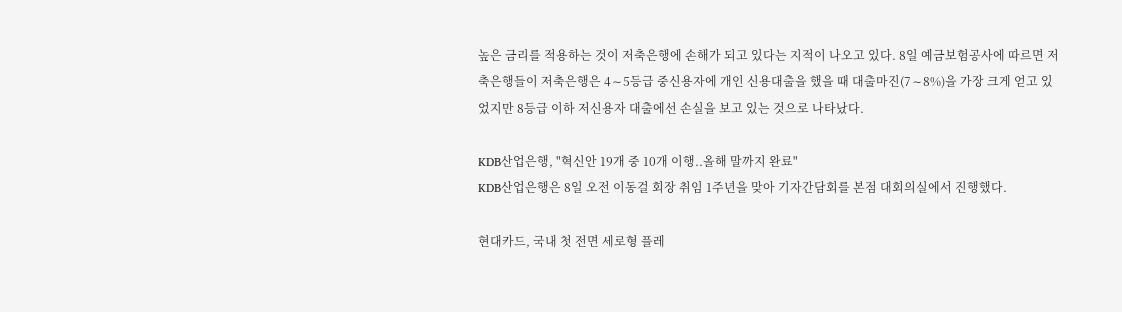높은 금리를 적용하는 것이 저축은행에 손해가 되고 있다는 지적이 나오고 있다. 8일 예금보험공사에 따르면 저축은행들이 저축은행은 4∼5등급 중신용자에 개인 신용대출을 했을 때 대출마진(7∼8%)을 가장 크게 얻고 있었지만 8등급 이하 저신용자 대출에선 손실을 보고 있는 것으로 나타났다.

KDB산업은행, "혁신안 19개 중 10개 이행..올해 말까지 완료"
KDB산업은행은 8일 오전 이동걸 회장 취임 1주년을 맞아 기자간담회를 본점 대회의실에서 진행했다.

현대카드, 국내 첫 전면 세로형 플레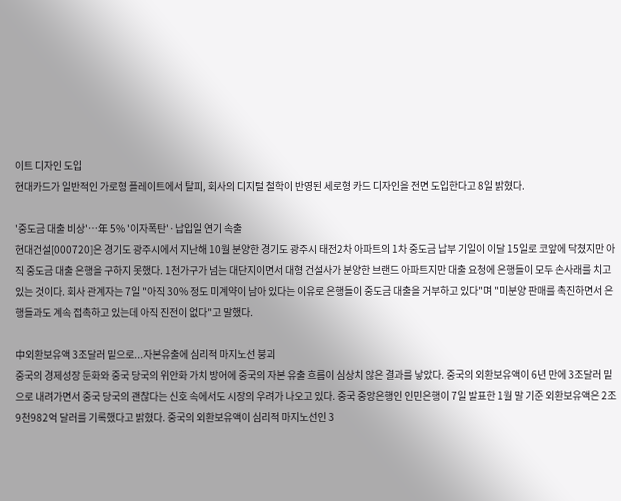이트 디자인 도입
현대카드가 일반적인 가로형 플레이트에서 탈피, 회사의 디지털 철학이 반영된 세로형 카드 디자인을 전면 도입한다고 8일 밝혔다.

'중도금 대출 비상'…年 5% '이자폭탄'·납입일 연기 속출
현대건설[000720]은 경기도 광주시에서 지난해 10월 분양한 경기도 광주시 태전2차 아파트의 1차 중도금 납부 기일이 이달 15일로 코앞에 닥쳤지만 아직 중도금 대출 은행을 구하지 못했다. 1천가구가 넘는 대단지이면서 대형 건설사가 분양한 브랜드 아파트지만 대출 요청에 은행들이 모두 손사래를 치고 있는 것이다. 회사 관계자는 7일 "아직 30% 정도 미계약이 남아 있다는 이유로 은행들이 중도금 대출을 거부하고 있다"며 "미분양 판매를 촉진하면서 은행들과도 계속 접촉하고 있는데 아직 진전이 없다"고 말했다.

中외환보유액 3조달러 밑으로...자본유출에 심리적 마지노선 붕괴
중국의 경제성장 둔화와 중국 당국의 위안화 가치 방어에 중국의 자본 유출 흐름이 심상치 않은 결과를 낳았다. 중국의 외환보유액이 6년 만에 3조달러 밑으로 내려가면서 중국 당국의 괜찮다는 신호 속에서도 시장의 우려가 나오고 있다. 중국 중앙은행인 인민은행이 7일 발표한 1월 말 기준 외환보유액은 2조9천982억 달러를 기록했다고 밝혔다. 중국의 외환보유액이 심리적 마지노선인 3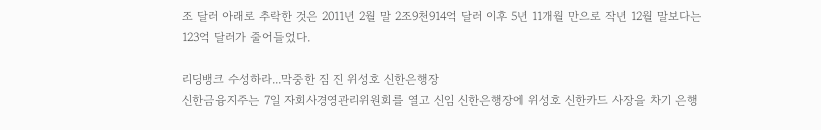조 달러 아래로 추락한 것은 2011년 2월 말 2조9천914억 달러 이후 5년 11개월 만으로 작년 12월 말보다는 123억 달러가 줄어들었다.

리딩뱅크 수성하라...막중한 짐 진 위성호 신한은행장
신한금융지주는 7일 자회사경영관리위원회를 열고 신임 신한은행장에 위성호 신한카드 사장을 차기 은행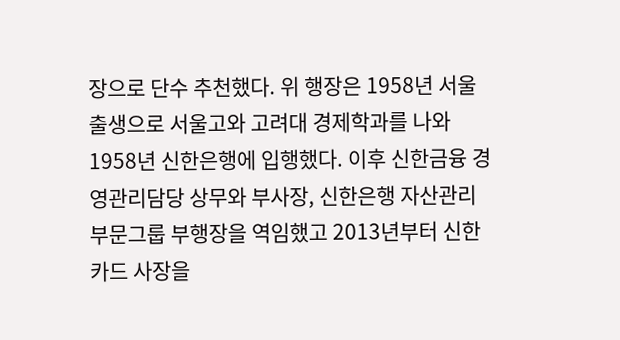장으로 단수 추천했다. 위 행장은 1958년 서울 출생으로 서울고와 고려대 경제학과를 나와 1958년 신한은행에 입행했다. 이후 신한금융 경영관리담당 상무와 부사장, 신한은행 자산관리부문그룹 부행장을 역임했고 2013년부터 신한카드 사장을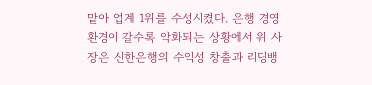맡아 업계 1위를 수성시켰다. 은행 경영 환경이 갈수록 악화되는 상황에서 위 사장은 신한은행의 수익성 창출과 리딩뱅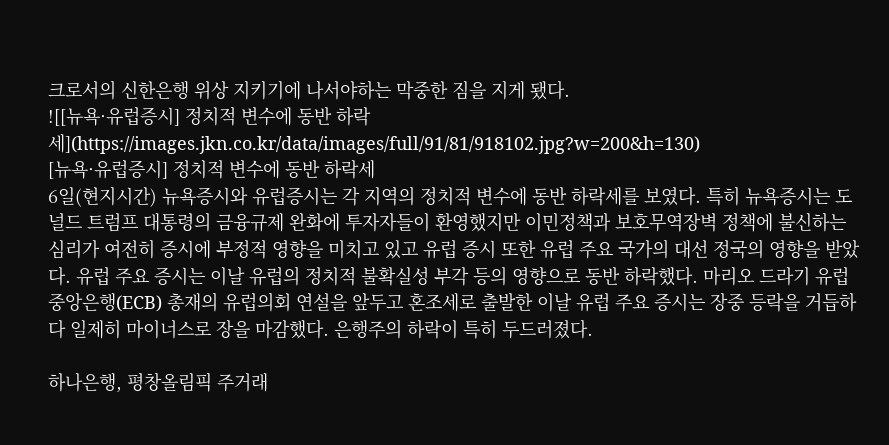크로서의 신한은행 위상 지키기에 나서야하는 막중한 짐을 지게 됐다.
![[뉴욕·유럽증시] 정치적 변수에 동반 하락세](https://images.jkn.co.kr/data/images/full/91/81/918102.jpg?w=200&h=130)
[뉴욕·유럽증시] 정치적 변수에 동반 하락세
6일(현지시간) 뉴욕증시와 유럽증시는 각 지역의 정치적 변수에 동반 하락세를 보였다. 특히 뉴욕증시는 도널드 트럼프 대통령의 금융규제 완화에 투자자들이 환영했지만 이민정책과 보호무역장벽 정책에 불신하는 심리가 여전히 증시에 부정적 영향을 미치고 있고 유럽 증시 또한 유럽 주요 국가의 대선 정국의 영향을 받았다. 유럽 주요 증시는 이날 유럽의 정치적 불확실성 부각 등의 영향으로 동반 하락했다. 마리오 드라기 유럽중앙은행(ECB) 총재의 유럽의회 연설을 앞두고 혼조세로 출발한 이날 유럽 주요 증시는 장중 등락을 거듭하다 일제히 마이너스로 장을 마감했다. 은행주의 하락이 특히 두드러졌다.

하나은행, 평창올림픽 주거래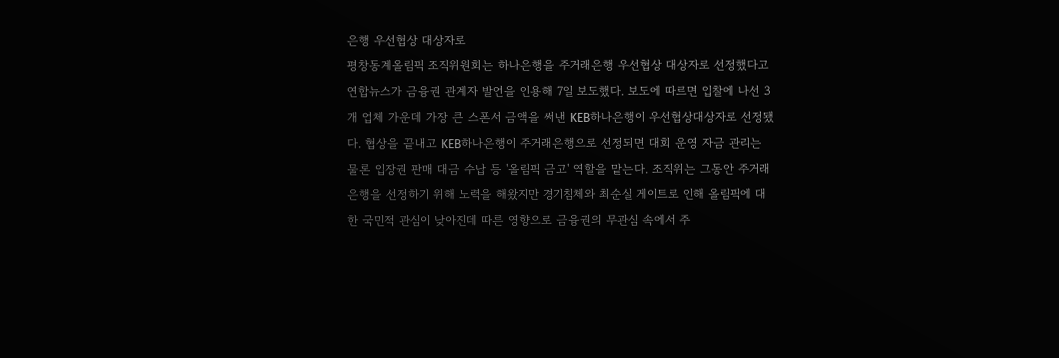은행 우선협상 대상자로
평창동계올림픽 조직위원회는 하나은행을 주거래은행 우선협상 대상자로 선정했다고 연합뉴스가 금융권 관계자 발언을 인용해 7일 보도했다. 보도에 따르면 입찰에 나선 3개 업체 가운데 가장 큰 스폰서 금액을 써낸 KEB하나은행이 우선협상대상자로 선정됐다. 협상을 끝내고 KEB하나은행이 주거래은행으로 선정되면 대회 운영 자금 관리는 물론 입장권 판매 대금 수납 등 '올림픽 금고' 역할을 맡는다. 조직위는 그동안 주거래 은행을 선정하기 위해 노력을 해왔지만 경기침체와 최순실 게이트로 인해 올림픽에 대한 국민적 관심이 낮아진데 따른 영향으로 금융권의 무관심 속에서 주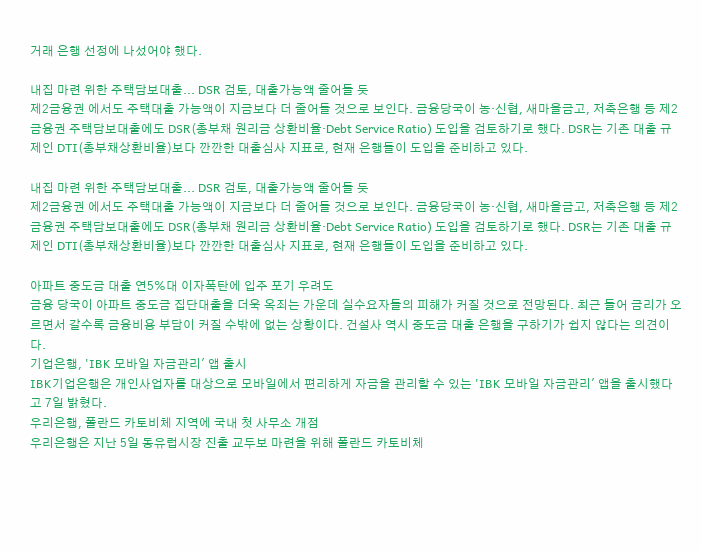거래 은행 선정에 나섰어야 했다.

내집 마련 위한 주택담보대출... DSR 검토, 대출가능액 줄어들 듯
제2금융권 에서도 주택대출 가능액이 지금보다 더 줄어들 것으로 보인다. 금융당국이 농·신협, 새마을금고, 저축은행 등 제2금융권 주택담보대출에도 DSR(총부채 원리금 상환비율·Debt Service Ratio) 도입을 검토하기로 했다. DSR는 기존 대출 규제인 DTI(총부채상환비율)보다 깐깐한 대출심사 지표로, 현재 은행들이 도입을 준비하고 있다.

내집 마련 위한 주택담보대출... DSR 검토, 대출가능액 줄어들 듯
제2금융권 에서도 주택대출 가능액이 지금보다 더 줄어들 것으로 보인다. 금융당국이 농·신협, 새마을금고, 저축은행 등 제2금융권 주택담보대출에도 DSR(총부채 원리금 상환비율·Debt Service Ratio) 도입을 검토하기로 했다. DSR는 기존 대출 규제인 DTI(총부채상환비율)보다 깐깐한 대출심사 지표로, 현재 은행들이 도입을 준비하고 있다.

아파트 중도금 대출 연5%대 이자폭탄에 입주 포기 우려도
금융 당국이 아파트 중도금 집단대출을 더욱 옥죄는 가운데 실수요자들의 피해가 커질 것으로 전망된다. 최근 들어 금리가 오르면서 갈수록 금융비용 부담이 커질 수밖에 없는 상황이다. 건설사 역시 중도금 대출 은행을 구하기가 쉽지 않다는 의견이다.
기업은행, 'IBK 모바일 자금관리' 앱 출시
IBK기업은행은 개인사업자를 대상으로 모바일에서 편리하게 자금을 관리할 수 있는 'IBK 모바일 자금관리' 앱을 출시했다고 7일 밝혔다.
우리은행, 폴란드 카토비체 지역에 국내 첫 사무소 개점
우리은행은 지난 5일 동유럽시장 진출 교두보 마련을 위해 폴란드 카토비체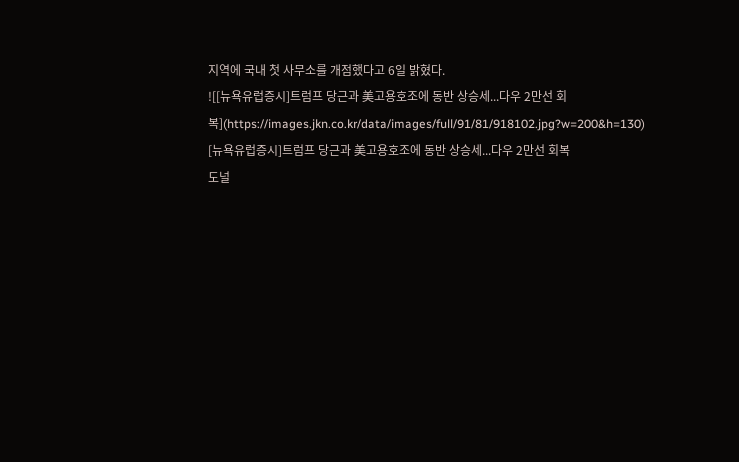지역에 국내 첫 사무소를 개점했다고 6일 밝혔다.
![[뉴욕유럽증시]트럼프 당근과 美고용호조에 동반 상승세...다우 2만선 회복](https://images.jkn.co.kr/data/images/full/91/81/918102.jpg?w=200&h=130)
[뉴욕유럽증시]트럼프 당근과 美고용호조에 동반 상승세...다우 2만선 회복
도널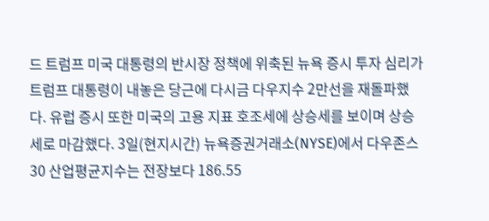드 트럼프 미국 대통령의 반시장 정책에 위축된 뉴욕 증시 투자 심리가 트럼프 대통령이 내놓은 당근에 다시금 다우지수 2만선을 재돌파했다. 유럽 증시 또한 미국의 고용 지표 호조세에 상승세를 보이며 상승세로 마감했다. 3일(현지시간) 뉴욕증권거래소(NYSE)에서 다우존스 30 산업평균지수는 전장보다 186.55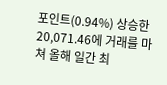포인트(0.94%) 상승한 20,071.46에 거래를 마쳐 올해 일간 최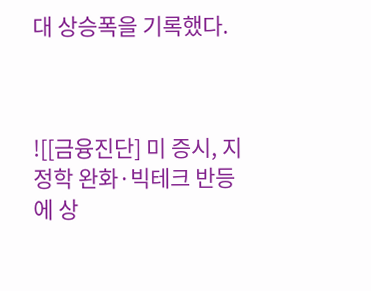대 상승폭을 기록했다.



![[금융진단] 미 증시, 지정학 완화·빅테크 반등에 상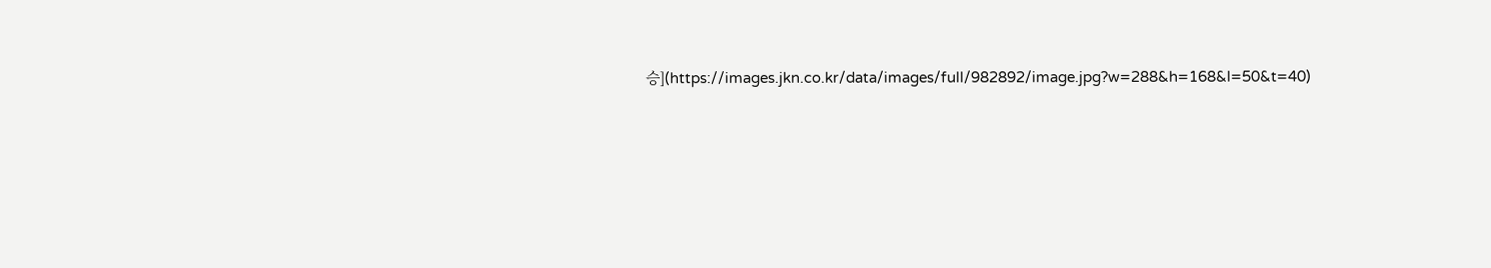승](https://images.jkn.co.kr/data/images/full/982892/image.jpg?w=288&h=168&l=50&t=40)